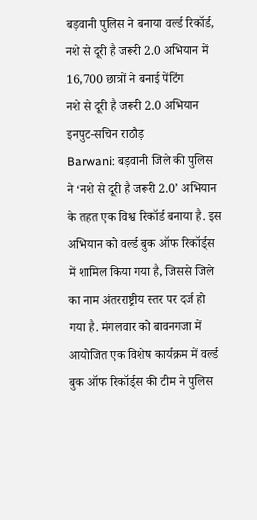बड़वानी पुलिस ने बनाया वर्ल्ड रिकॉर्ड, नशे से दूरी है जरूरी 2.0 अभियान में 16,700 छात्रों ने बनाई पेंटिंग
नशे से दूरी है जरूरी 2.0 अभियान
इनपुट-सचिन राठौड़
Barwani: बड़वानी जिले की पुलिस ने ‘नशे से दूरी है जरूरी 2.0’ अभियान के तहत एक विश्व रिकॉर्ड बनाया है. इस अभियान को वर्ल्ड बुक ऑफ रिकॉर्ड्स में शामिल किया गया है, जिससे जिले का नाम अंतरराष्ट्रीय स्तर पर दर्ज हो गया है. मंगलवार को बावनगजा में आयोजित एक विशेष कार्यक्रम में वर्ल्ड बुक ऑफ रिकॉर्ड्स की टीम ने पुलिस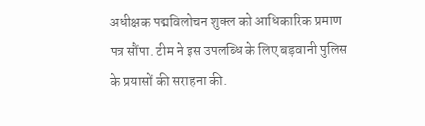अधीक्षक पद्मविलोचन शुक्ल को आधिकारिक प्रमाण पत्र सौंपा. टीम ने इस उपलब्धि के लिए बड़वानी पुलिस के प्रयासों की सराहना की.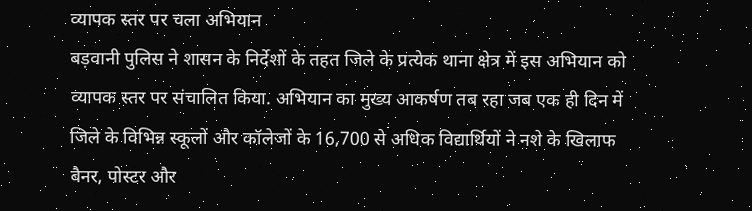व्यापक स्तर पर चला अभियान
बड़वानी पुलिस ने शासन के निर्देशों के तहत जिले के प्रत्येक थाना क्षेत्र में इस अभियान को व्यापक स्तर पर संचालित किया. अभियान का मुख्य आकर्षण तब रहा जब एक ही दिन में जिले के विभिन्न स्कूलों और कॉलेजों के 16,700 से अधिक विद्यार्थियों ने नशे के खिलाफ बैनर, पोस्टर और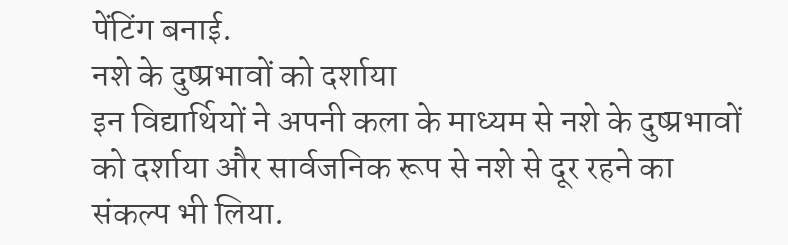पेंटिंग बनाई.
नशे के दुष्प्रभावों को दर्शाया
इन विद्यार्थियों ने अपनी कला के माध्यम से नशे के दुष्प्रभावों को दर्शाया और सार्वजनिक रूप से नशे से दूर रहने का संकल्प भी लिया.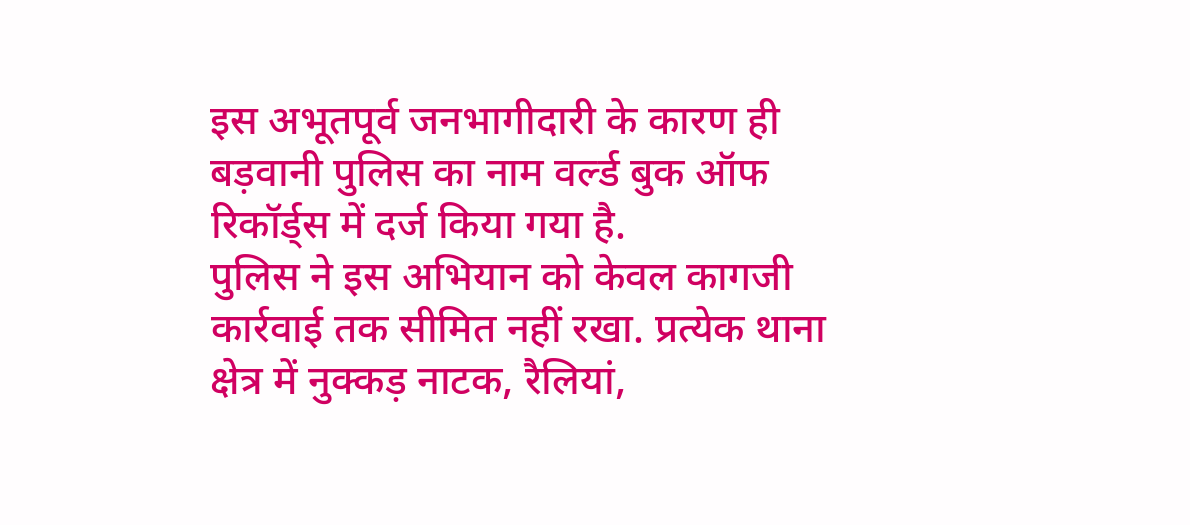इस अभूतपूर्व जनभागीदारी के कारण ही बड़वानी पुलिस का नाम वर्ल्ड बुक ऑफ रिकॉर्ड्स में दर्ज किया गया है.
पुलिस ने इस अभियान को केवल कागजी कार्रवाई तक सीमित नहीं रखा. प्रत्येक थाना क्षेत्र में नुक्कड़ नाटक, रैलियां,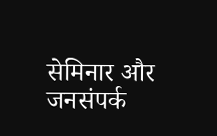सेमिनार और जनसंपर्क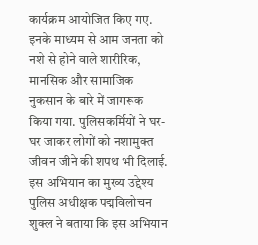कार्यक्रम आयोजित किए गए. इनके माध्यम से आम जनता को नशे से होने वाले शारीरिक, मानसिक और सामाजिक नुकसान के बारे में जागरूक किया गया. पुलिसकर्मियों ने घर-घर जाकर लोगों को नशामुक्त जीवन जीने की शपथ भी दिलाई.
इस अभियान का मुख्य उद्देश्य
पुलिस अधीक्षक पद्मविलोचन शुक्ल ने बताया कि इस अभियान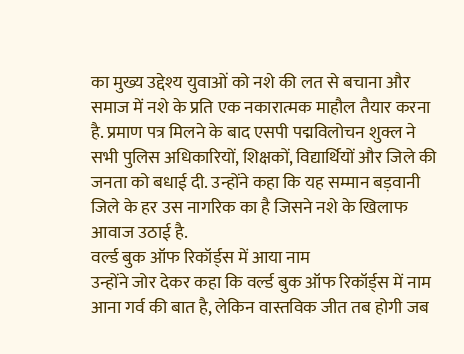का मुख्य उद्देश्य युवाओं को नशे की लत से बचाना और समाज में नशे के प्रति एक नकारात्मक माहौल तैयार करना है. प्रमाण पत्र मिलने के बाद एसपी पद्मविलोचन शुक्ल ने सभी पुलिस अधिकारियों, शिक्षकों, विद्यार्थियों और जिले की जनता को बधाई दी. उन्होंने कहा कि यह सम्मान बड़वानी जिले के हर उस नागरिक का है जिसने नशे के खिलाफ आवाज उठाई है.
वर्ल्ड बुक ऑफ रिकॉर्ड्स में आया नाम
उन्होंने जोर देकर कहा कि वर्ल्ड बुक ऑफ रिकॉर्ड्स में नाम आना गर्व की बात है, लेकिन वास्तविक जीत तब होगी जब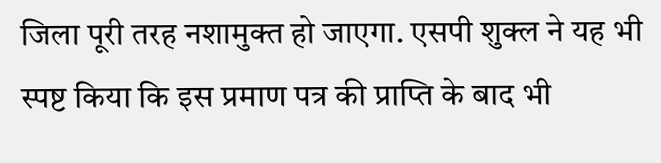जिला पूरी तरह नशामुक्त हो जाएगा. एसपी शुक्ल ने यह भी स्पष्ट किया कि इस प्रमाण पत्र की प्राप्ति के बाद भी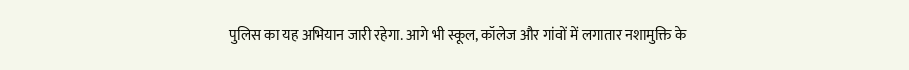पुलिस का यह अभियान जारी रहेगा. आगे भी स्कूल, कॉलेज और गांवों में लगातार नशामुक्ति के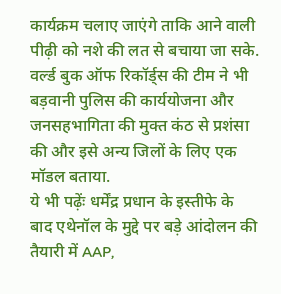कार्यक्रम चलाए जाएंगे ताकि आने वाली पीढ़ी को नशे की लत से बचाया जा सके.
वर्ल्ड बुक ऑफ रिकॉर्ड्स की टीम ने भी बड़वानी पुलिस की कार्ययोजना और जनसहभागिता की मुक्त कंठ से प्रशंसा की और इसे अन्य जिलों के लिए एक मॉडल बताया.
ये भी पढ़ेंः धर्मेंद्र प्रधान के इस्तीफे के बाद एथेनॉल के मुद्दे पर बड़े आंदोलन की तैयारी में AAP,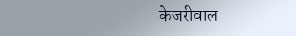केजरीवाल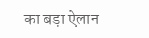का बड़ा ऐलान